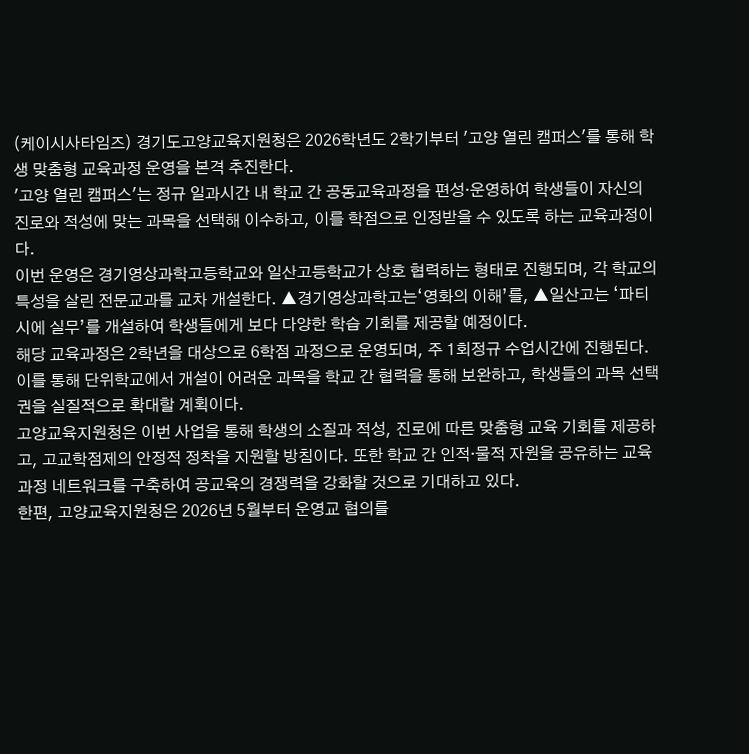(케이시사타임즈) 경기도고양교육지원청은 2026학년도 2학기부터 '고양 열린 캠퍼스'를 통해 학생 맞춤형 교육과정 운영을 본격 추진한다.
'고양 열린 캠퍼스'는 정규 일과시간 내 학교 간 공동교육과정을 편성·운영하여 학생들이 자신의 진로와 적성에 맞는 과목을 선택해 이수하고, 이를 학점으로 인정받을 수 있도록 하는 교육과정이다.
이번 운영은 경기영상과학고등학교와 일산고등학교가 상호 협력하는 형태로 진행되며, 각 학교의 특성을 살린 전문교과를 교차 개설한다. ▲경기영상과학고는‘영화의 이해’를, ▲일산고는 ‘파티시에 실무’를 개설하여 학생들에게 보다 다양한 학습 기회를 제공할 예정이다.
해당 교육과정은 2학년을 대상으로 6학점 과정으로 운영되며, 주 1회정규 수업시간에 진행된다. 이를 통해 단위학교에서 개설이 어려운 과목을 학교 간 협력을 통해 보완하고, 학생들의 과목 선택권을 실질적으로 확대할 계획이다.
고양교육지원청은 이번 사업을 통해 학생의 소질과 적성, 진로에 따른 맞춤형 교육 기회를 제공하고, 고교학점제의 안정적 정착을 지원할 방침이다. 또한 학교 간 인적·물적 자원을 공유하는 교육과정 네트워크를 구축하여 공교육의 경쟁력을 강화할 것으로 기대하고 있다.
한편, 고양교육지원청은 2026년 5월부터 운영교 협의를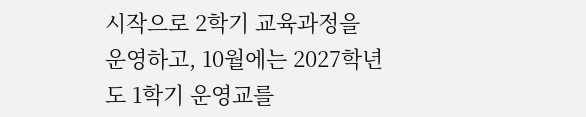시작으로 2학기 교육과정을 운영하고, 10월에는 2027학년도 1학기 운영교를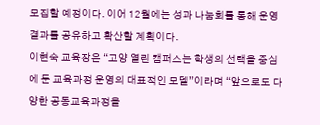모집할 예정이다. 이어 12월에는 성과 나눔회를 통해 운영 결과를 공유하고 확산할 계획이다.
이현숙 교육장은 “고양 열린 캠퍼스는 학생의 선택을 중심에 둔 교육과정 운영의 대표적인 모델”이라며 “앞으로도 다양한 공동교육과정을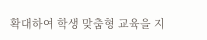확대하여 학생 맞춤형 교육을 지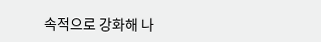속적으로 강화해 나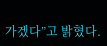가겠다”고 밝혔다.